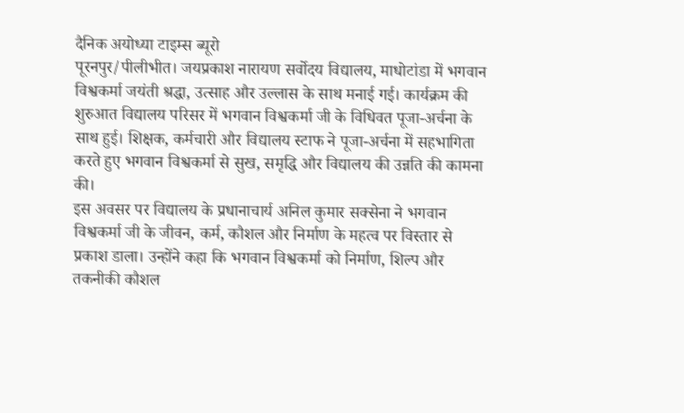दैनिक अयोध्या टाइम्स ब्यूरो
पूरनपुर/पीलीभीत। जयप्रकाश नारायण सर्वोदय विद्यालय, माधोटांडा में भगवान विश्वकर्मा जयंती श्रद्धा, उत्साह और उल्लास के साथ मनाई गई। कार्यक्रम की शुरुआत विद्यालय परिसर में भगवान विश्वकर्मा जी के विधिवत पूजा-अर्चना के साथ हुई। शिक्षक, कर्मचारी और विद्यालय स्टाफ ने पूजा-अर्चना में सहभागिता करते हुए भगवान विश्वकर्मा से सुख, समृद्धि और विद्यालय की उन्नति की कामना की।
इस अवसर पर विद्यालय के प्रधानाचार्य अनिल कुमार सक्सेना ने भगवान विश्वकर्मा जी के जीवन, कर्म, कौशल और निर्माण के महत्व पर विस्तार से प्रकाश डाला। उन्होंने कहा कि भगवान विश्वकर्मा को निर्माण, शिल्प और तकनीकी कौशल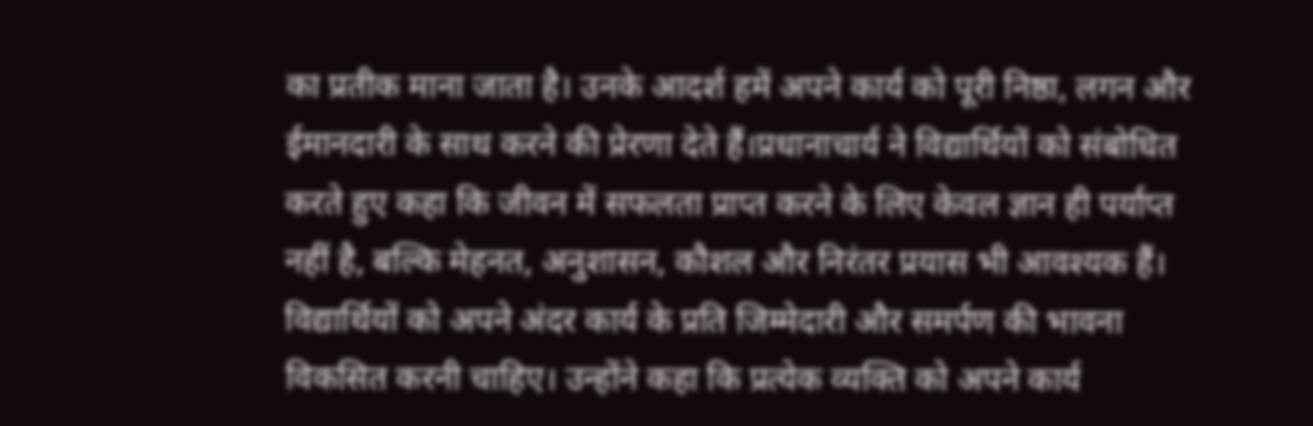का प्रतीक माना जाता है। उनके आदर्श हमें अपने कार्य को पूरी निष्ठा, लगन और ईमानदारी के साथ करने की प्रेरणा देते हैं।प्रधानाचार्य ने विद्यार्थियों को संबोधित करते हुए कहा कि जीवन में सफलता प्राप्त करने के लिए केवल ज्ञान ही पर्याप्त नहीं है, बल्कि मेहनत, अनुशासन, कौशल और निरंतर प्रयास भी आवश्यक हैं।
विद्यार्थियों को अपने अंदर कार्य के प्रति जिम्मेदारी और समर्पण की भावना विकसित करनी चाहिए। उन्होंने कहा कि प्रत्येक व्यक्ति को अपने कार्य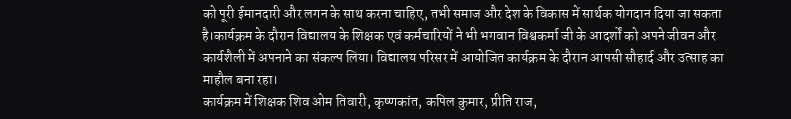को पूरी ईमानदारी और लगन के साथ करना चाहिए, तभी समाज और देश के विकास में सार्थक योगदान दिया जा सकता है।कार्यक्रम के दौरान विद्यालय के शिक्षक एवं कर्मचारियों ने भी भगवान विश्वकर्मा जी के आदर्शों को अपने जीवन और कार्यशैली में अपनाने का संकल्प लिया। विद्यालय परिसर में आयोजित कार्यक्रम के दौरान आपसी सौहार्द और उत्साह का माहौल बना रहा।
कार्यक्रम में शिक्षक शिव ओम तिवारी, कृष्णकांत, कपिल कुमार, प्रीति राज,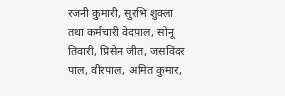रजनी कुमारी, सुरभि शुक्ला तथा कर्मचारी वेदपाल, सोनू तिवारी, प्रिसेन जीत, जसविंदर पाल, वीरपाल, अमित कुमार,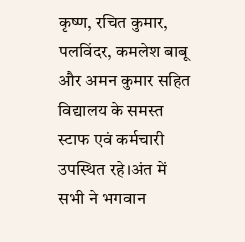कृष्ण, रचित कुमार, पलविंदर, कमलेश बाबू और अमन कुमार सहित विद्यालय के समस्त स्टाफ एवं कर्मचारी उपस्थित रहे।अंत में सभी ने भगवान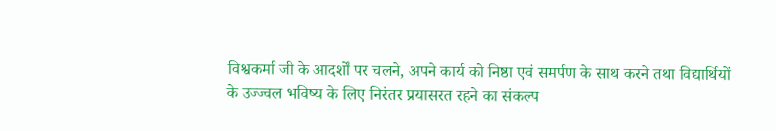विश्वकर्मा जी के आदर्शों पर चलने, अपने कार्य को निष्ठा एवं समर्पण के साथ करने तथा विद्यार्थियों के उज्ज्वल भविष्य के लिए निरंतर प्रयासरत रहने का संकल्प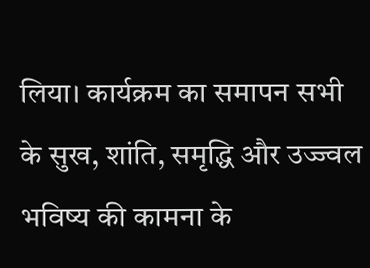लिया। कार्यक्रम का समापन सभी के सुख, शांति, समृद्धि और उज्ज्वल भविष्य की कामना के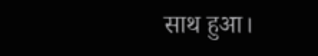साथ हुआ।